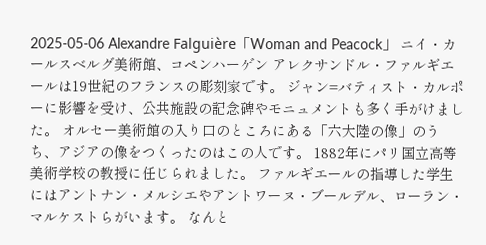2025-05-06 Alexandre Falguière「Woman and Peacock」 ニイ・カールスベルグ美術館、コペンハーゲン アレクサンドル・ファルギエールは19世紀のフランスの彫刻家です。 ジャン=バティスト・カルポーに影響を受け、公共施設の記念碑やモニュメントも多く手がけました。 オルセー美術館の入り口のところにある「六大陸の像」のうち、アジアの像をつくったのはこの人です。 1882年にパリ国立高等美術学校の教授に任じられました。 ファルギエールの指導した学生にはアントナン・メルシエやアントワーヌ・ブールデル、ローラン・マルケストらがいます。 なんと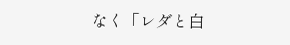なく「レダと白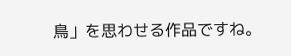鳥」を思わせる作品ですね。